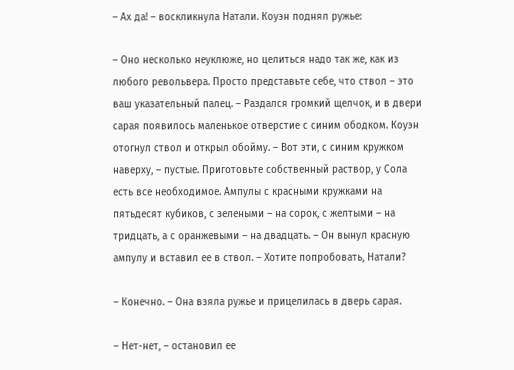– Ах да! – воскликнула Натали. Коуэн поднял ружье:

– Оно несколько неуклюже, но целиться надо так же, как из любого револьвера. Просто представьте себе, что ствол – это ваш указательный палец. – Раздался громкий щелчок, и в двери сарая появилось маленькое отверстие с синим ободком. Коуэн отогнул ствол и открыл обойму. – Вот эти, с синим кружком наверху, – пустые. Приготовьте собственный раствор, у Сола есть все необходимое. Ампулы с красными кружками на пятьдесят кубиков, с зелеными – на сорок, с желтыми – на тридцать, а с оранжевыми – на двадцать. – Он вынул красную ампулу и вставил ее в ствол. – Хотите попробовать, Натали?

– Конечно. – Она взяла ружье и прицелилась в дверь сарая.

– Нет-нет, – остановил ее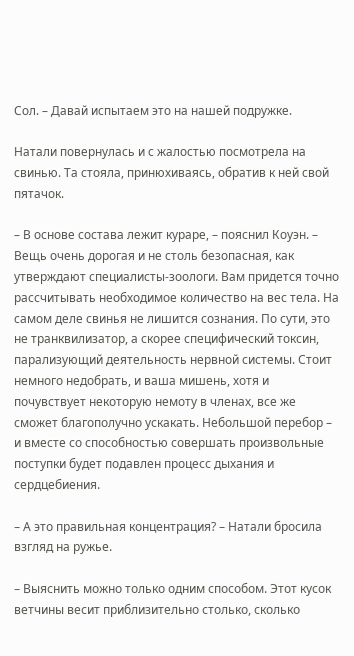Сол. – Давай испытаем это на нашей подружке.

Натали повернулась и с жалостью посмотрела на свинью. Та стояла, принюхиваясь, обратив к ней свой пятачок.

– В основе состава лежит кураре, – пояснил Коуэн. – Вещь очень дорогая и не столь безопасная, как утверждают специалисты-зоологи. Вам придется точно рассчитывать необходимое количество на вес тела. На самом деле свинья не лишится сознания. По сути, это не транквилизатор, а скорее специфический токсин, парализующий деятельность нервной системы. Стоит немного недобрать, и ваша мишень, хотя и почувствует некоторую немоту в членах, все же сможет благополучно ускакать. Небольшой перебор – и вместе со способностью совершать произвольные поступки будет подавлен процесс дыхания и сердцебиения.

– А это правильная концентрация? – Натали бросила взгляд на ружье.

– Выяснить можно только одним способом. Этот кусок ветчины весит приблизительно столько, сколько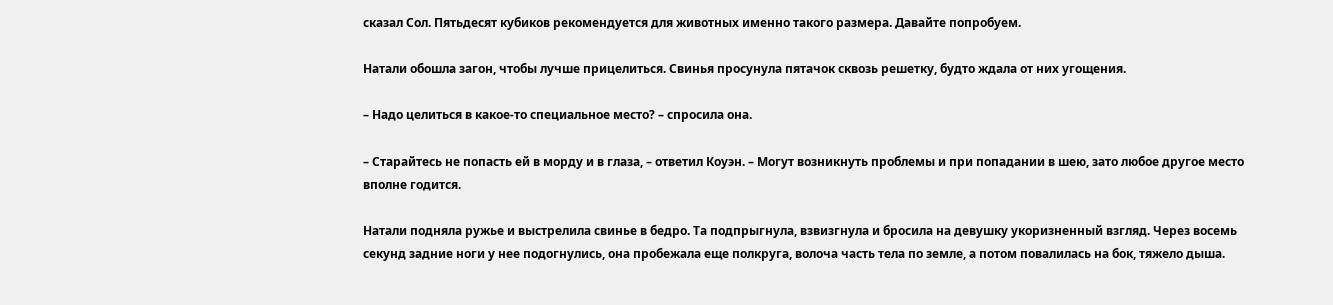сказал Сол. Пятьдесят кубиков рекомендуется для животных именно такого размера. Давайте попробуем.

Натали обошла загон, чтобы лучше прицелиться. Свинья просунула пятачок сквозь решетку, будто ждала от них угощения.

– Надо целиться в какое-то специальное место? – спросила она.

– Старайтесь не попасть ей в морду и в глаза, – ответил Коуэн. – Могут возникнуть проблемы и при попадании в шею, зато любое другое место вполне годится.

Натали подняла ружье и выстрелила свинье в бедро. Та подпрыгнула, взвизгнула и бросила на девушку укоризненный взгляд. Через восемь секунд задние ноги у нее подогнулись, она пробежала еще полкруга, волоча часть тела по земле, а потом повалилась на бок, тяжело дыша.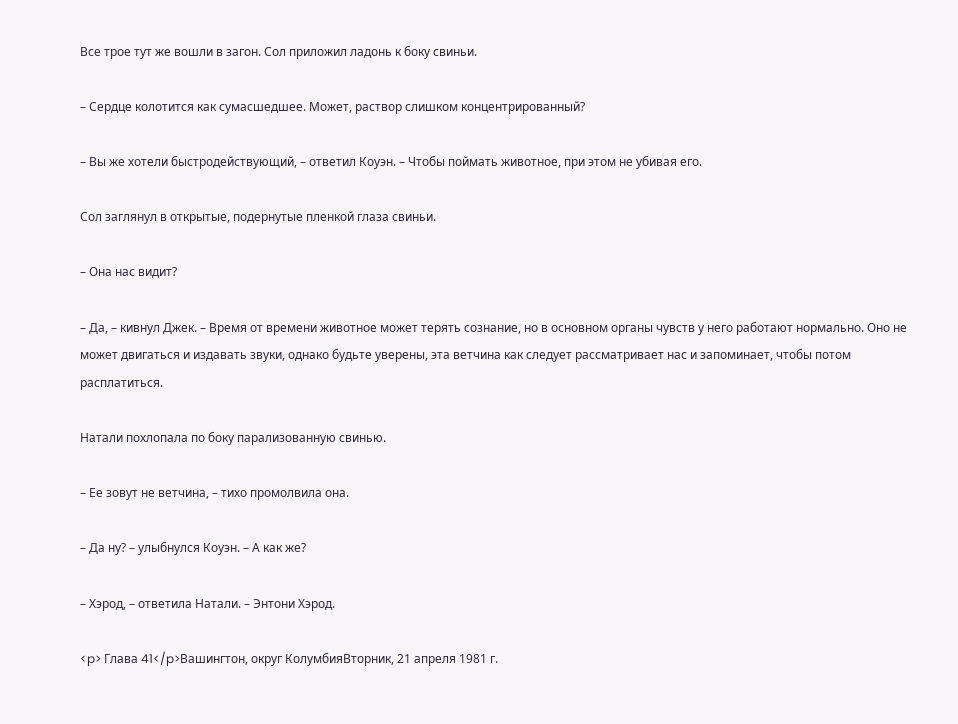Все трое тут же вошли в загон. Сол приложил ладонь к боку свиньи.

– Сердце колотится как сумасшедшее. Может, раствор слишком концентрированный?

– Вы же хотели быстродействующий, – ответил Коуэн. – Чтобы поймать животное, при этом не убивая его.

Сол заглянул в открытые, подернутые пленкой глаза свиньи.

– Она нас видит?

– Да, – кивнул Джек. – Время от времени животное может терять сознание, но в основном органы чувств у него работают нормально. Оно не может двигаться и издавать звуки, однако будьте уверены, эта ветчина как следует рассматривает нас и запоминает, чтобы потом расплатиться.

Натали похлопала по боку парализованную свинью.

– Ее зовут не ветчина, – тихо промолвила она.

– Да ну? – улыбнулся Коуэн. – А как же?

– Хэрод, – ответила Натали. – Энтони Хэрод.

<p> Глава 41</p>Вашингтон, округ КолумбияВторник, 21 апреля 1981 г.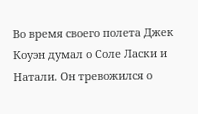Во время своего полета Джек Коуэн думал о Соле Ласки и Натали. Он тревожился о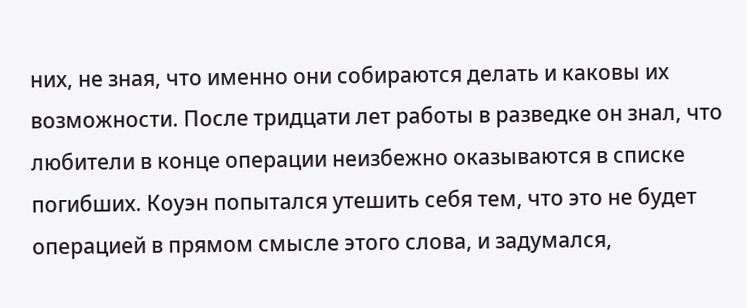них, не зная, что именно они собираются делать и каковы их возможности. После тридцати лет работы в разведке он знал, что любители в конце операции неизбежно оказываются в списке погибших. Коуэн попытался утешить себя тем, что это не будет операцией в прямом смысле этого слова, и задумался,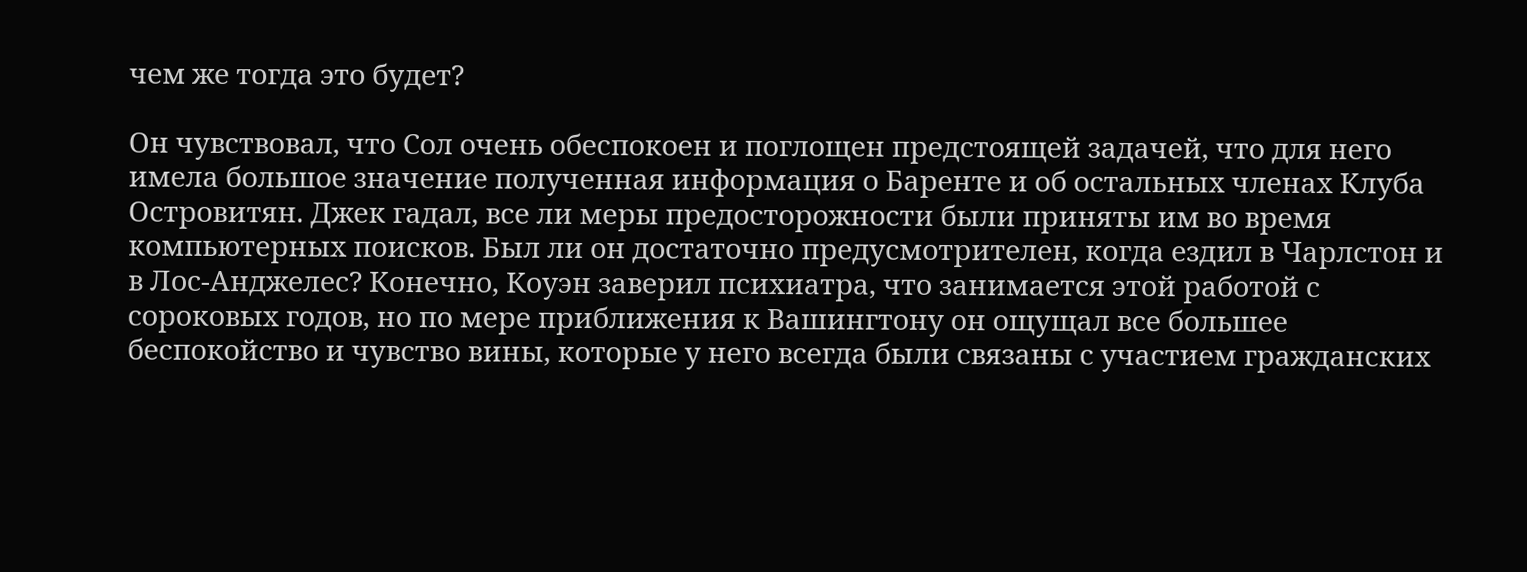чем же тогда это будет?

Он чувствовал, что Сол очень обеспокоен и поглощен предстоящей задачей, что для него имела большое значение полученная информация о Баренте и об остальных членах Клуба Островитян. Джек гадал, все ли меры предосторожности были приняты им во время компьютерных поисков. Был ли он достаточно предусмотрителен, когда ездил в Чарлстон и в Лос-Анджелес? Конечно, Коуэн заверил психиатра, что занимается этой работой с сороковых годов, но по мере приближения к Вашингтону он ощущал все большее беспокойство и чувство вины, которые у него всегда были связаны с участием гражданских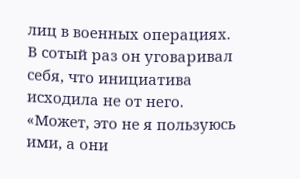лиц в военных операциях. В сотый раз он уговаривал себя, что инициатива исходила не от него. «Может, это не я пользуюсь ими, а они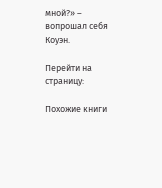мной?» – вопрошал себя Коуэн.

Перейти на страницу:

Похожие книги